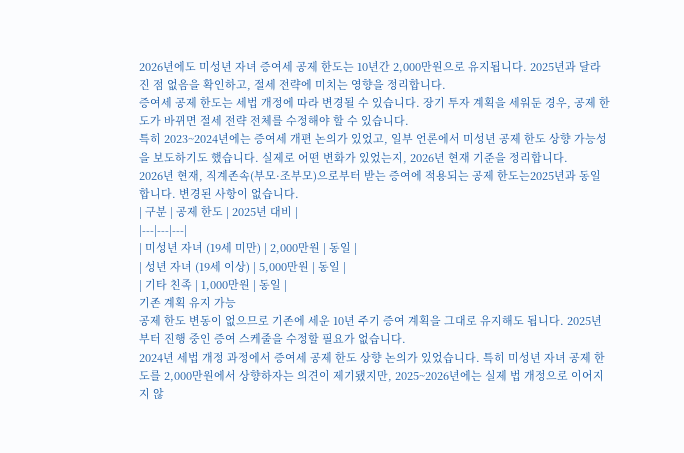2026년에도 미성년 자녀 증여세 공제 한도는 10년간 2,000만원으로 유지됩니다. 2025년과 달라진 점 없음을 확인하고, 절세 전략에 미치는 영향을 정리합니다.
증여세 공제 한도는 세법 개정에 따라 변경될 수 있습니다. 장기 투자 계획을 세워둔 경우, 공제 한도가 바뀌면 절세 전략 전체를 수정해야 할 수 있습니다.
특히 2023~2024년에는 증여세 개편 논의가 있었고, 일부 언론에서 미성년 공제 한도 상향 가능성을 보도하기도 했습니다. 실제로 어떤 변화가 있었는지, 2026년 현재 기준을 정리합니다.
2026년 현재, 직계존속(부모·조부모)으로부터 받는 증여에 적용되는 공제 한도는2025년과 동일합니다. 변경된 사항이 없습니다.
| 구분 | 공제 한도 | 2025년 대비 |
|---|---|---|
| 미성년 자녀 (19세 미만) | 2,000만원 | 동일 |
| 성년 자녀 (19세 이상) | 5,000만원 | 동일 |
| 기타 친족 | 1,000만원 | 동일 |
기존 계획 유지 가능
공제 한도 변동이 없으므로 기존에 세운 10년 주기 증여 계획을 그대로 유지해도 됩니다. 2025년부터 진행 중인 증여 스케줄을 수정할 필요가 없습니다.
2024년 세법 개정 과정에서 증여세 공제 한도 상향 논의가 있었습니다. 특히 미성년 자녀 공제 한도를 2,000만원에서 상향하자는 의견이 제기됐지만, 2025~2026년에는 실제 법 개정으로 이어지지 않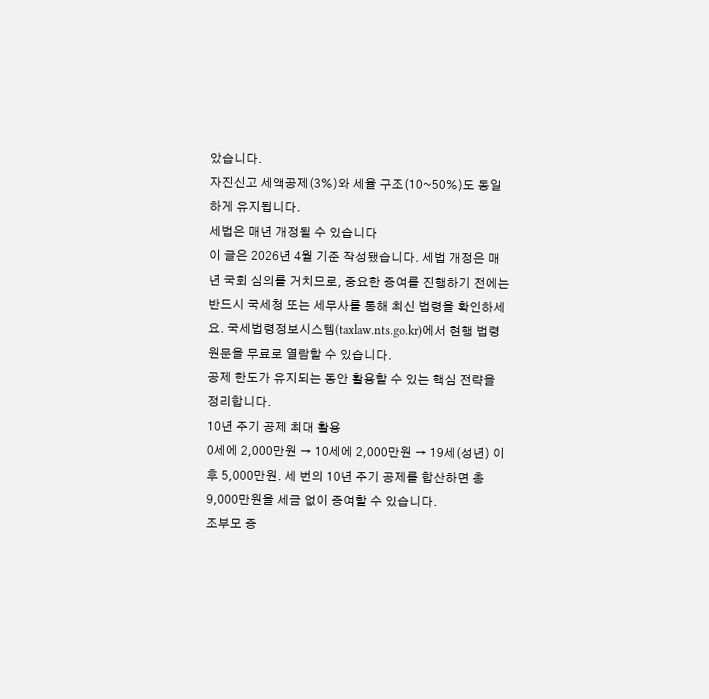았습니다.
자진신고 세액공제(3%)와 세율 구조(10~50%)도 동일하게 유지됩니다.
세법은 매년 개정될 수 있습니다
이 글은 2026년 4월 기준 작성됐습니다. 세법 개정은 매년 국회 심의를 거치므로, 중요한 증여를 진행하기 전에는 반드시 국세청 또는 세무사를 통해 최신 법령을 확인하세요. 국세법령정보시스템(taxlaw.nts.go.kr)에서 현행 법령 원문을 무료로 열람할 수 있습니다.
공제 한도가 유지되는 동안 활용할 수 있는 핵심 전략을 정리합니다.
10년 주기 공제 최대 활용
0세에 2,000만원 → 10세에 2,000만원 → 19세(성년) 이후 5,000만원. 세 번의 10년 주기 공제를 합산하면 총 9,000만원을 세금 없이 증여할 수 있습니다.
조부모 증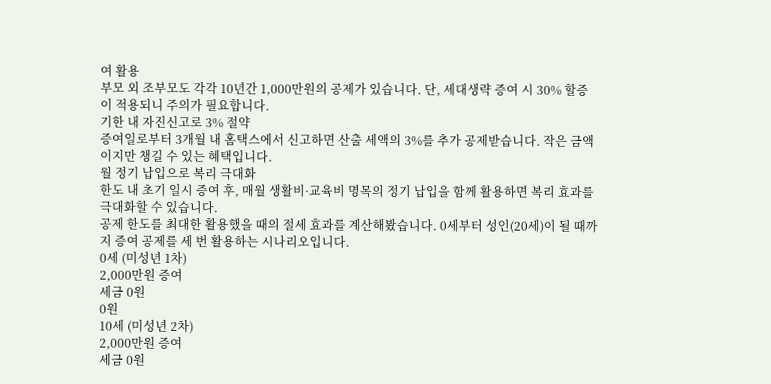여 활용
부모 외 조부모도 각각 10년간 1,000만원의 공제가 있습니다. 단, 세대생략 증여 시 30% 할증이 적용되니 주의가 필요합니다.
기한 내 자진신고로 3% 절약
증여일로부터 3개월 내 홈택스에서 신고하면 산출 세액의 3%를 추가 공제받습니다. 작은 금액이지만 챙길 수 있는 혜택입니다.
월 정기 납입으로 복리 극대화
한도 내 초기 일시 증여 후, 매월 생활비·교육비 명목의 정기 납입을 함께 활용하면 복리 효과를 극대화할 수 있습니다.
공제 한도를 최대한 활용했을 때의 절세 효과를 계산해봤습니다. 0세부터 성인(20세)이 될 때까지 증여 공제를 세 번 활용하는 시나리오입니다.
0세 (미성년 1차)
2,000만원 증여
세금 0원
0원
10세 (미성년 2차)
2,000만원 증여
세금 0원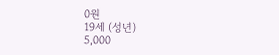0원
19세 (성년)
5,000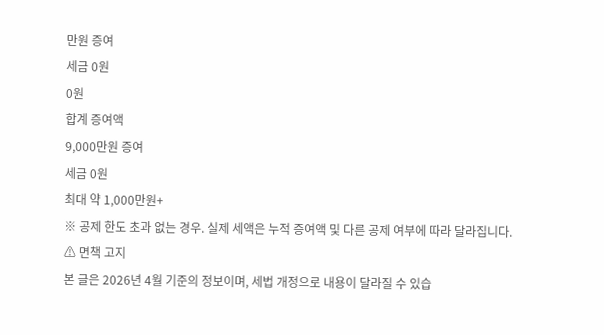만원 증여
세금 0원
0원
합계 증여액
9,000만원 증여
세금 0원
최대 약 1,000만원+
※ 공제 한도 초과 없는 경우. 실제 세액은 누적 증여액 및 다른 공제 여부에 따라 달라집니다.
⚠ 면책 고지
본 글은 2026년 4월 기준의 정보이며, 세법 개정으로 내용이 달라질 수 있습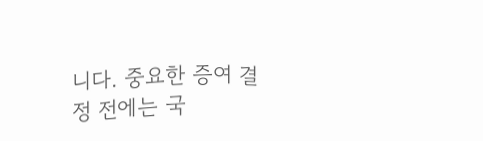니다. 중요한 증여 결정 전에는 국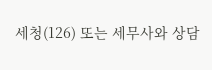세청(126) 또는 세무사와 상담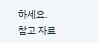하세요.
참고 자료